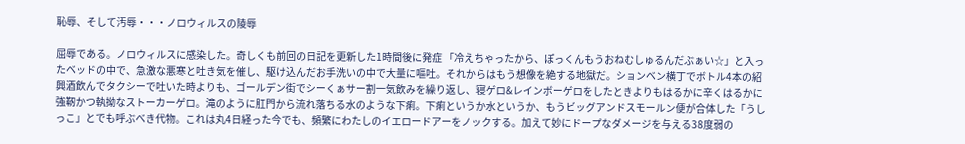恥辱、そして汚辱・・・ノロウィルスの陵辱

屈辱である。ノロウィルスに感染した。奇しくも前回の日記を更新した1時間後に発症 「冷えちゃったから、ぽっくんもうおねむしゅるんだぶぁい☆」と入ったベッドの中で、急激な悪寒と吐き気を催し、駆け込んだお手洗いの中で大量に嘔吐。それからはもう想像を絶する地獄だ。ションベン横丁でボトル4本の紹興酒飲んでタクシーで吐いた時よりも、ゴールデン街でシーくぁサー割一気飲みを繰り返し、寝ゲロ&レインボーゲロをしたときよりもはるかに辛くはるかに強靭かつ執拗なストーカーゲロ。滝のように肛門から流れ落ちる水のような下痢。下痢というか水というか、もうビッグアンドスモールン便が合体した「うしっこ」とでも呼ぶべき代物。これは丸4日経った今でも、頻繁にわたしのイエロードアーをノックする。加えて妙にドープなダメージを与える38度弱の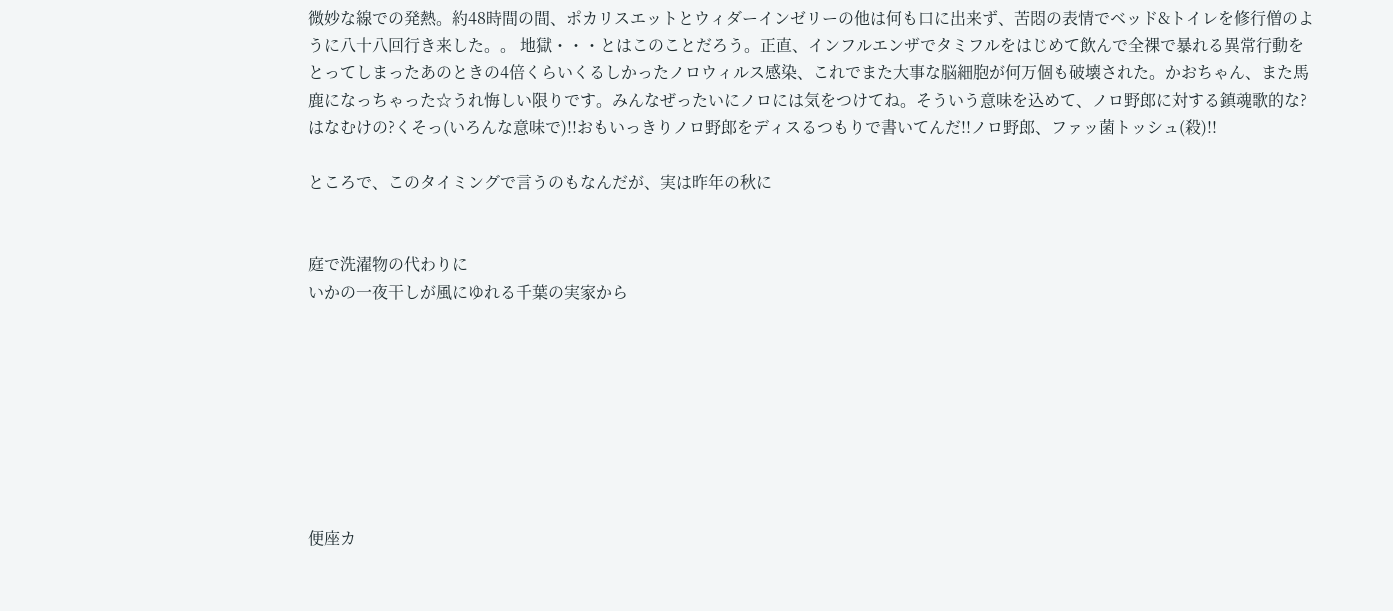微妙な線での発熱。約48時間の間、ポカリスエットとウィダーインゼリーの他は何も口に出来ず、苦悶の表情でベッド&トイレを修行僧のように八十八回行き来した。。 地獄・・・とはこのことだろう。正直、インフルエンザでタミフルをはじめて飲んで全裸で暴れる異常行動をとってしまったあのときの4倍くらいくるしかったノロウィルス感染、これでまた大事な脳細胞が何万個も破壊された。かおちゃん、また馬鹿になっちゃった☆うれ悔しい限りです。みんなぜったいにノロには気をつけてね。そういう意味を込めて、ノロ野郎に対する鎮魂歌的な?はなむけの?くそっ(いろんな意味で)!!おもいっきりノロ野郎をディスるつもりで書いてんだ!!ノロ野郎、ファッ菌トッシュ(殺)!!

ところで、このタイミングで言うのもなんだが、実は昨年の秋に


庭で洗濯物の代わりに
いかの一夜干しが風にゆれる千葉の実家から








便座カ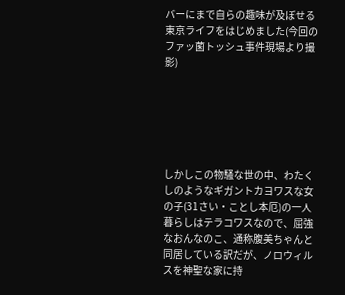バーにまで自らの趣味が及ぼせる東京ライフをはじめました(今回のファッ菌トッシュ事件現場より撮影)






しかしこの物騒な世の中、わたくしのようなギガントカヨワスな女の子(31さい・ことし本厄)の一人暮らしはテラコワスなので、屈強なおんなのこ、通称腹美ちゃんと同居している訳だが、ノロウィルスを神聖な家に持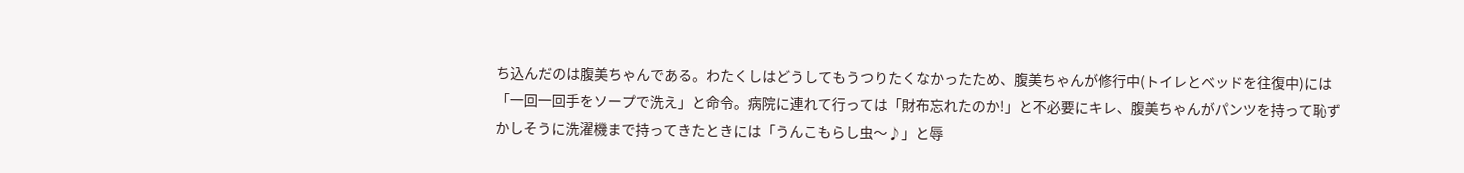ち込んだのは腹美ちゃんである。わたくしはどうしてもうつりたくなかったため、腹美ちゃんが修行中(トイレとベッドを往復中)には「一回一回手をソープで洗え」と命令。病院に連れて行っては「財布忘れたのか!」と不必要にキレ、腹美ちゃんがパンツを持って恥ずかしそうに洗濯機まで持ってきたときには「うんこもらし虫〜♪」と辱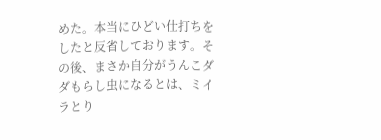めた。本当にひどい仕打ちをしたと反省しております。その後、まさか自分がうんこダダもらし虫になるとは、ミイラとり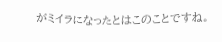がミイラになったとはこのことですね。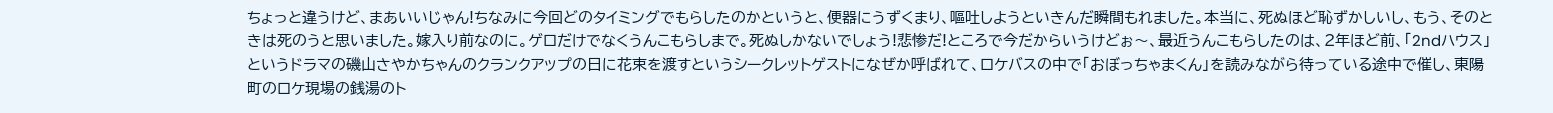ちょっと違うけど、まあいいじゃん!ちなみに今回どのタイミングでもらしたのかというと、便器にうずくまり、嘔吐しようといきんだ瞬間もれました。本当に、死ぬほど恥ずかしいし、もう、そのときは死のうと思いました。嫁入り前なのに。ゲロだけでなくうんこもらしまで。死ぬしかないでしょう!悲惨だ!ところで今だからいうけどぉ〜、最近うんこもらしたのは、2年ほど前、「2ndハウス」というドラマの磯山さやかちゃんのクランクアップの日に花束を渡すというシークレットゲストになぜか呼ばれて、ロケバスの中で「おぼっちゃまくん」を読みながら待っている途中で催し、東陽町のロケ現場の銭湯のト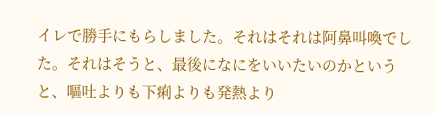イレで勝手にもらしました。それはそれは阿鼻叫喚でした。それはそうと、最後になにをいいたいのかというと、嘔吐よりも下痢よりも発熱より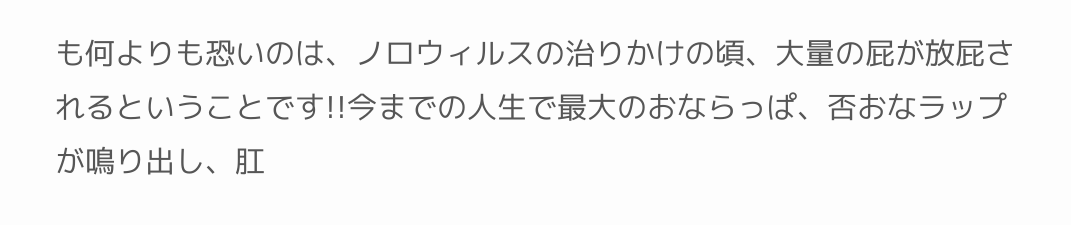も何よりも恐いのは、ノロウィルスの治りかけの頃、大量の屁が放屁されるということです!!今までの人生で最大のおならっぱ、否おなラップが鳴り出し、肛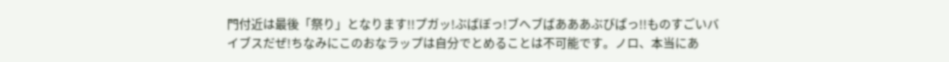門付近は最後「祭り」となります!!プガッ!ぶばぼっ!ブへブばあああぶびぱっ!!ものすごいバイブスだぜ!ちなみにこのおなラップは自分でとめることは不可能です。ノロ、本当にあ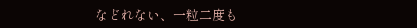などれない、一粒二度も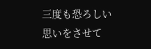三度も恐ろしい思いをさせて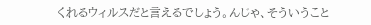くれるウィルスだと言えるでしょう。んじゃ、そういうこと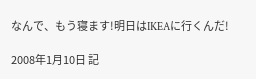なんで、もう寝ます!明日はIKEAに行くんだ!

2008年1月10日 記